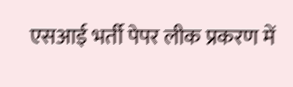एसआई भर्ती पेपर लीक प्रकरण में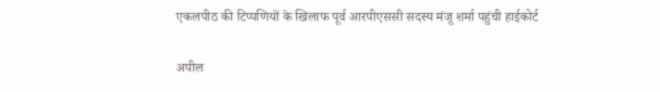एकलपीठ की टिप्पणियों के खिलाफ पूर्व आरपीएससी सदस्य मंजू शर्मा पहुंची हाईकोर्ट

अपील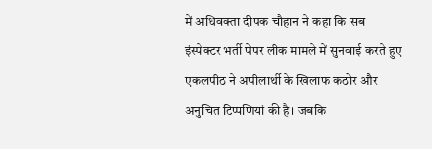में अधिवक्ता दीपक चौहान ने कहा कि सब इंस्पेक्टर भर्ती पेपर लीक मामले में सुनवाई करते हुए एकलपीठ ने अपीलार्थी के खिलाफ कठोर और अनुचित टिप्पणियां की है। जबकि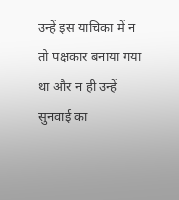उन्हें इस याचिका में न तो पक्षकार बनाया गया था और न ही उन्हें सुनवाई का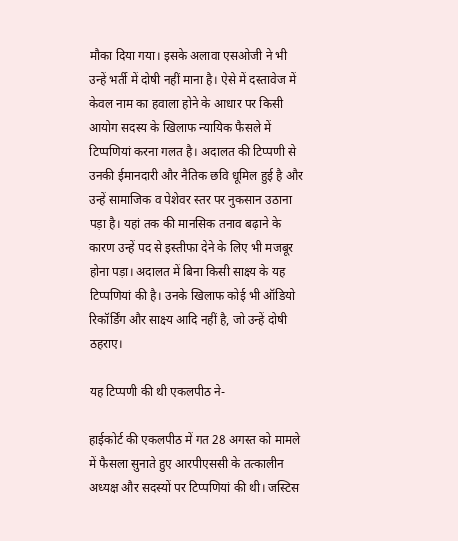मौका दिया गया। इसके अलावा एसओजी ने भी उन्हें भर्ती में दोषी नहीं माना है। ऐसे में दस्तावेज में केवल नाम का हवाला होने के आधार पर किसी आयोग सदस्य के खिलाफ न्यायिक फैसले में टिप्पणियां करना गलत है। अदालत की टिप्पणी से उनकी ईमानदारी और नैतिक छवि धूमिल हुई है और उन्हें सामाजिक व पेशेवर स्तर पर नुकसान उठाना पड़ा है। यहां तक की मानसिक तनाव बढ़ाने के कारण उन्हें पद से इस्तीफा देने के लिए भी मजबूर होना पड़ा। अदालत में बिना किसी साक्ष्य के यह टिप्पणियां की है। उनके खिलाफ कोई भी ऑडियो रिकॉर्डिंग और साक्ष्य आदि नहीं है, जो उन्हें दोषी ठहराए।

यह टिप्पणी की थी एकलपीठ ने-

हाईकोर्ट की एकलपीठ में गत 28 अगस्त को मामले में फैसला सुनाते हुए आरपीएससी के तत्कालीन अध्यक्ष और सदस्यों पर टिप्पणियां की थी। जस्टिस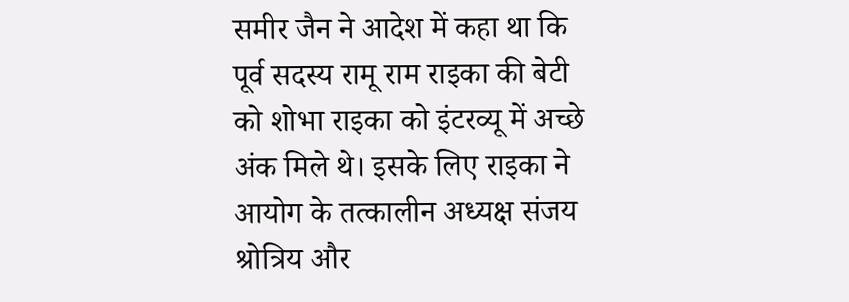समीर जैन ने आदेश में कहा था कि पूर्व सदस्य रामू राम राइका की बेटी को शोभा राइका को इंटरव्यू में अच्छे अंक मिले थे। इसके लिए राइका ने आयोग के तत्कालीन अध्यक्ष संजय श्रोत्रिय और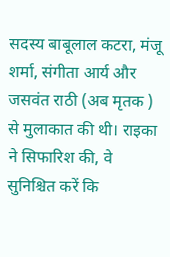सदस्य बाबूलाल कटरा, मंजू शर्मा, संगीता आर्य और जसवंत राठी (अब मृतक ) से मुलाकात की थी। राइका ने सिफारिश की, वे सुनिश्चित करें कि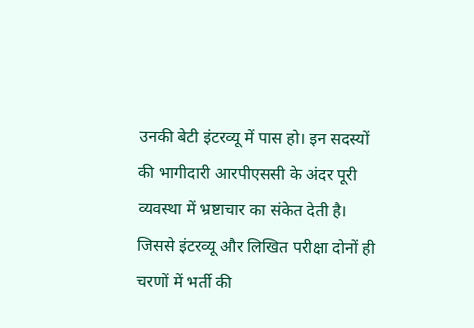उनकी बेटी इंटरव्यू में पास हो। इन सदस्यों की भागीदारी आरपीएससी के अंदर पूरी व्यवस्था में भ्रष्टाचार का संकेत देती है। जिससे इंटरव्यू और लिखित परीक्षा दोनों ही चरणों में भर्ती की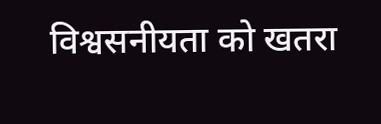विश्वसनीयता को खतरा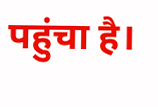पहुंचा है।